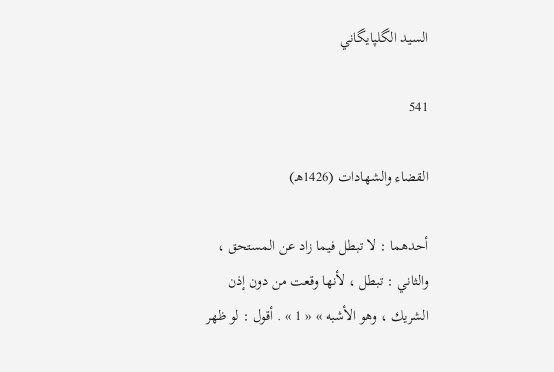السيد الگلپايگاني

541

القضاء والشهادات (1426هـ)

أحدهما : لا تبطل فيما زاد عن المستحق ، والثاني : تبطل ، لأنها وقعت من دون إذن الشريك ، وهو الأشبه » « 1 » . أقول : لو ظهر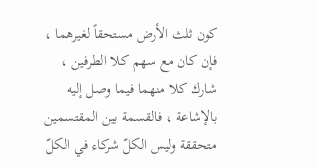كون ثلث الأرض مستحقاً لغيرهما ، فإن كان مع سهم كلا الطرفين ، شارك كلا منهما فيما وصل إليه بالإشاعة ، فالقسمة بين المقتسمين متحققة وليس الكلّ شركاء في الكلّ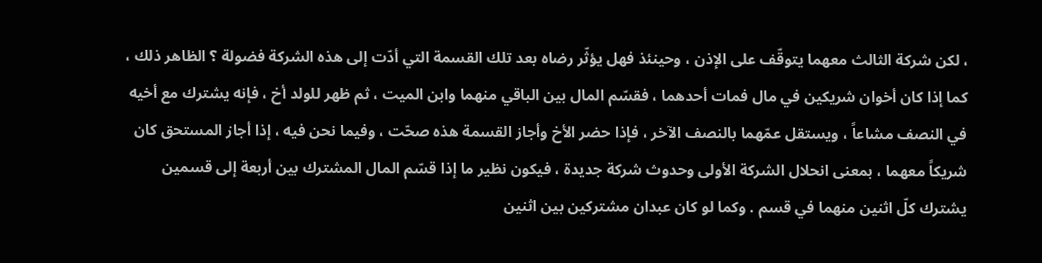، لكن شركة الثالث معهما يتوقّف على الإذن ، وحينئذ فهل يؤثّر رضاه بعد تلك القسمة التي أدّت إلى هذه الشركة فضولة ؟ الظاهر ذلك ، كما إذا كان أخوان شريكين في مال فمات أحدهما ، فقسّم المال بين الباقي منهما وابن الميت ، ثم ظهر للولد أخ ، فإنه يشترك مع أخيه في النصف مشاعاً ، ويستقل عمّهما بالنصف الآخر ، فإذا حضر الأخ وأجاز القسمة هذه صحّت ، وفيما نحن فيه ، إذا أجاز المستحق كان شريكاً معهما ، بمعنى انحلال الشركة الأولى وحدوث شركة جديدة ، فيكون نظير ما إذا قسّم المال المشترك بين أربعة إلى قسمين يشترك كلّ اثنين منهما في قسم . وكما لو كان عبدان مشتركين بين اثنين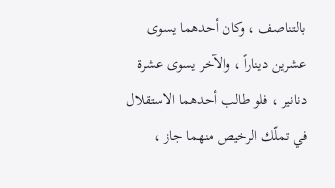بالتناصف ، وكان أحدهما يسوى عشرين ديناراً ، والآخر يسوى عشرة دنانير ، فلو طالب أحدهما الاستقلال في تملّك الرخيص منهما جاز ،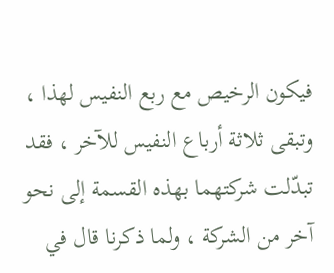فيكون الرخيص مع ربع النفيس لهذا ، وتبقى ثلاثة أرباع النفيس للآخر ، فقد تبدّلت شركتهما بهذه القسمة إلى نحو آخر من الشركة ، ولما ذكرنا قال في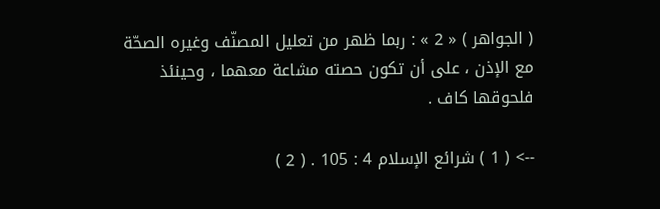( الجواهر ) « 2 » : ربما ظهر من تعليل المصنّف وغيره الصحّة مع الإذن ، على أن تكون حصته مشاعة معهما ، وحينئذ فلحوقها كاف .

--> ( 1 ) شرائع الإسلام 4 : 105 . ( 2 )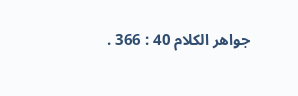جواهر الكلام 40 : 366 .